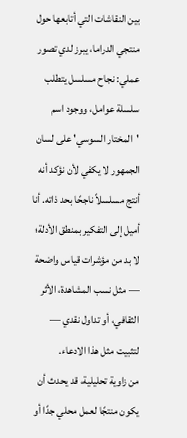بين النقاشات التي أتابعها حول منتجي الدراما، يبرز لدي تصور عملي: نجاح مسلسل يتطلب سلسلة عوامل، ووجود اسم 'المختار السوسي' على لسان الجمهور لا يكفي لأن نؤكد أنه أنتج مسلسلاً ناجحًا بحد ذاته. أنا أميل إلى التفكير بمنطق الأدلة؛ لا بد من مؤشرات قياس واضحة — مثل نسب المشاهدة، الأثر الثقافي، أو تداول نقدي — لتثبيت مثل هذا الادعاء.
من زاوية تحليلية، قد يحدث أن يكون منتجًا لعمل محلي جدًا أو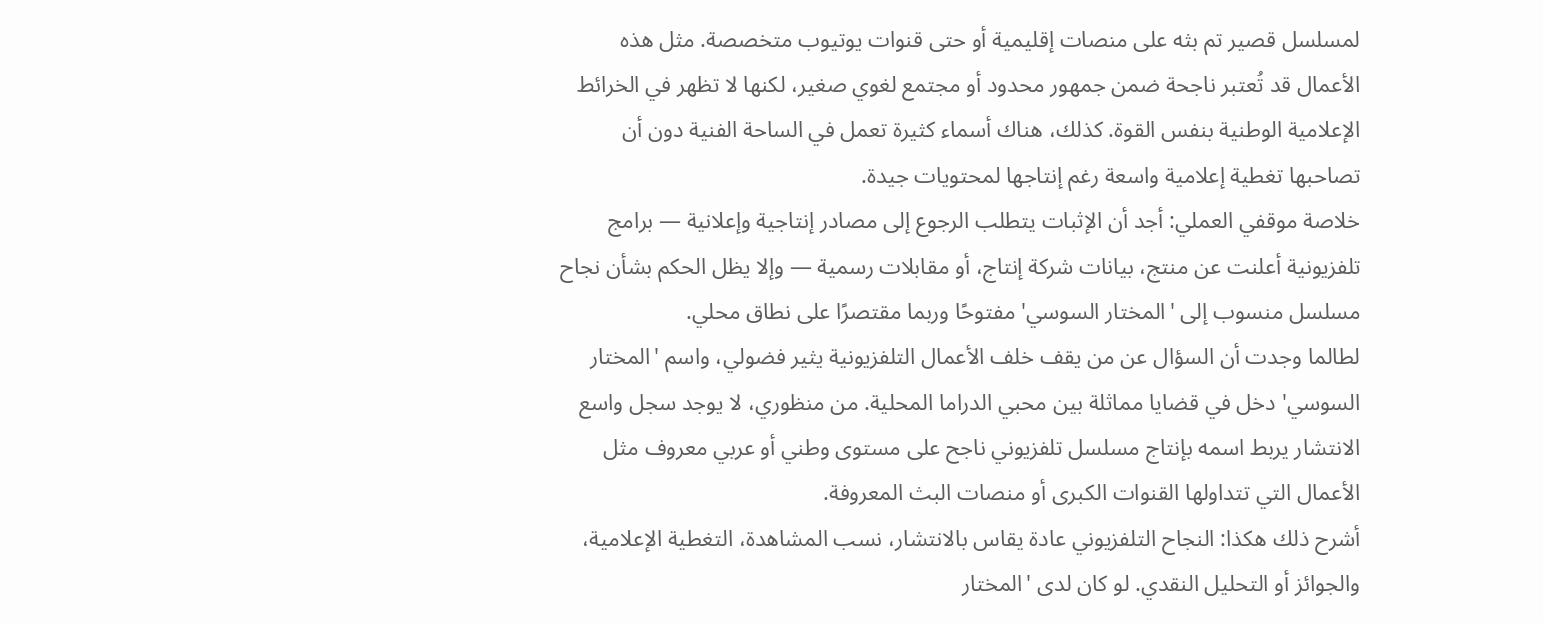لمسلسل قصير تم بثه على منصات إقليمية أو حتى قنوات يوتيوب متخصصة. مثل هذه الأعمال قد تُعتبر ناجحة ضمن جمهور محدود أو مجتمع لغوي صغير، لكنها لا تظهر في الخرائط الإعلامية الوطنية بنفس القوة. كذلك، هناك أسماء كثيرة تعمل في الساحة الفنية دون أن تصاحبها تغطية إعلامية واسعة رغم إنتاجها لمحتويات جيدة.
خلاصة موقفي العملي: أجد أن الإثبات يتطلب الرجوع إلى مصادر إنتاجية وإعلانية — برامج تلفزيونية أعلنت عن منتج، بيانات شركة إنتاج، أو مقابلات رسمية — وإلا يظل الحكم بشأن نجاح مسلسل منسوب إلى 'المختار السوسي' مفتوحًا وربما مقتصرًا على نطاق محلي.
لطالما وجدت أن السؤال عن من يقف خلف الأعمال التلفزيونية يثير فضولي، واسم 'المختار السوسي' دخل في قضايا مماثلة بين محبي الدراما المحلية. من منظوري، لا يوجد سجل واسع الانتشار يربط اسمه بإنتاج مسلسل تلفزيوني ناجح على مستوى وطني أو عربي معروف مثل الأعمال التي تتداولها القنوات الكبرى أو منصات البث المعروفة.
أشرح ذلك هكذا: النجاح التلفزيوني عادة يقاس بالانتشار، نسب المشاهدة، التغطية الإعلامية، والجوائز أو التحليل النقدي. لو كان لدى 'المختار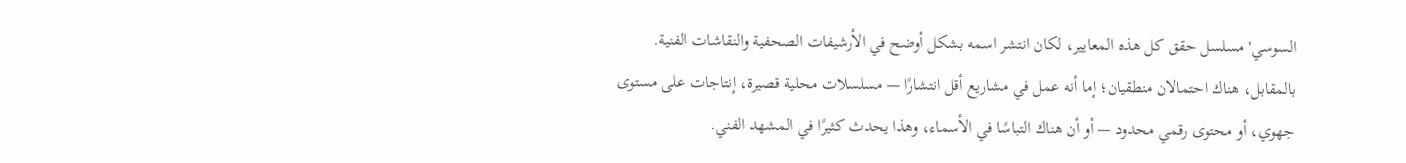السوسي' مسلسل حقق كل هذه المعايير، لكان انتشر اسمه بشكل أوضح في الأرشيفات الصحفية والنقاشات الفنية. بالمقابل، هناك احتمالان منطقيان؛ إما أنه عمل في مشاريع أقل انتشارًا — مسلسلات محلية قصيرة، إنتاجات على مستوى جهوي، أو محتوى رقمي محدود — أو أن هناك التباسًا في الأسماء، وهذا يحدث كثيرًا في المشهد الفني.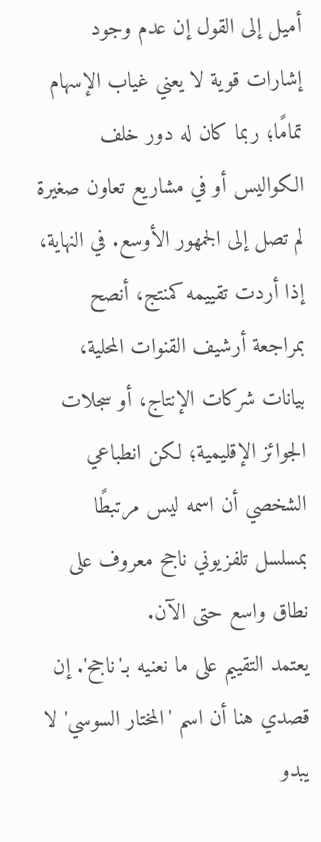أميل إلى القول إن عدم وجود إشارات قوية لا يعني غياب الإسهام تمامًا؛ ربما كان له دور خلف الكواليس أو في مشاريع تعاون صغيرة لم تصل إلى الجمهور الأوسع. في النهاية، إذا أردت تقييمه كمنتج، أنصح بمراجعة أرشيف القنوات المحلية، بيانات شركات الإنتاج، أو سجلات الجوائز الإقليمية؛ لكن انطباعي الشخصي أن اسمه ليس مرتبطًا بمسلسل تلفزيوني ناجح معروف على نطاق واسع حتى الآن.
يعتمد التقييم على ما نعنيه بـ'ناجح'. إن قصدي هنا أن اسم 'المختار السوسي' لا يبدو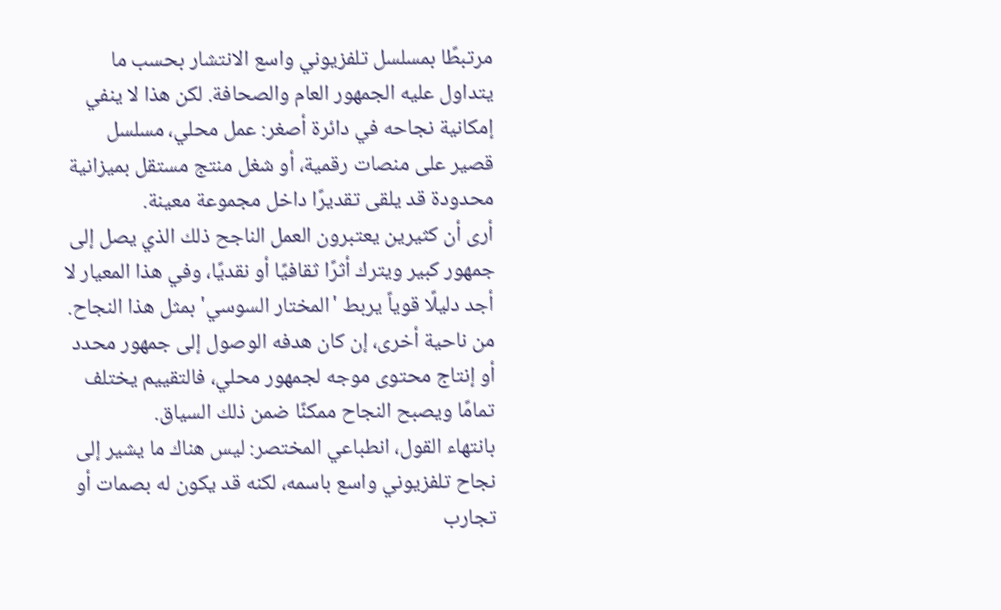مرتبطًا بمسلسل تلفزيوني واسع الانتشار بحسب ما يتداول عليه الجمهور العام والصحافة. لكن هذا لا ينفي إمكانية نجاحه في دائرة أصغر: عمل محلي، مسلسل قصير على منصات رقمية، أو شغل منتج مستقل بميزانية محدودة قد يلقى تقديرًا داخل مجموعة معينة.
أرى أن كثيرين يعتبرون العمل الناجح ذلك الذي يصل إلى جمهور كبير ويترك أثرًا ثقافيًا أو نقديًا، وفي هذا المعيار لا أجد دليلًا قوياً يربط 'المختار السوسي' بمثل هذا النجاح. من ناحية أخرى، إن كان هدفه الوصول إلى جمهور محدد أو إنتاج محتوى موجه لجمهور محلي، فالتقييم يختلف تمامًا ويصبح النجاح ممكنًا ضمن ذلك السياق.
بانتهاء القول، انطباعي المختصر: ليس هناك ما يشير إلى نجاح تلفزيوني واسع باسمه، لكنه قد يكون له بصمات أو تجارب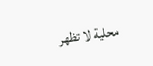محلية لا تظهر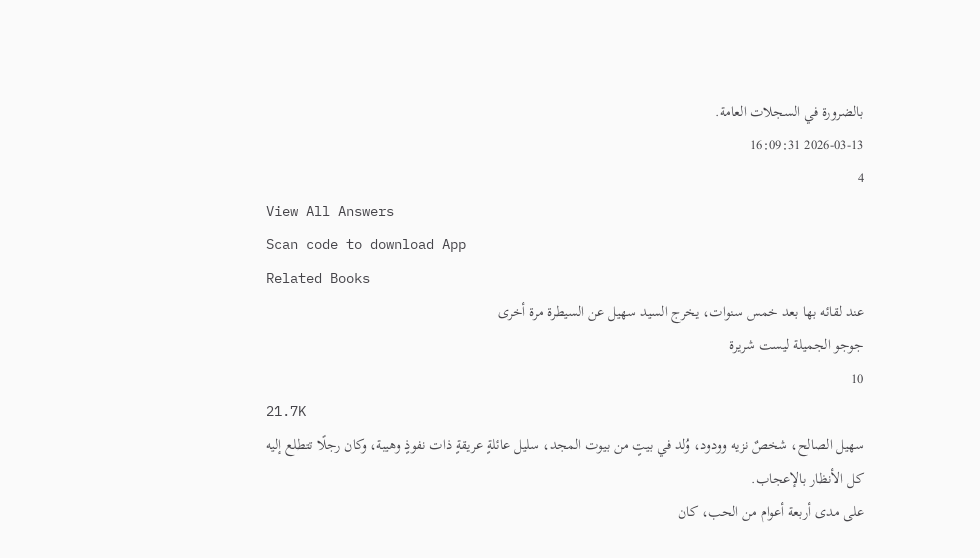بالضرورة في السجلات العامة.
2026-03-13 16:09:31
4
View All Answers
Scan code to download App
Related Books
عند لقائه بها بعد خمس سنوات، يخرج السيد سهيل عن السيطرة مرة أخرى
جوجو الجميلة ليست شريرة
10
21.7K
سهيل الصالح، شخصٌ نزيه وودود، وُلد في بيتٍ من بيوت المجد، سليل عائلةٍ عريقةٍ ذات نفوذٍ وهيبة، وكان رجلًا تتطلع إليه كل الأنظار بالإعجاب.
على مدى أربعة أعوام من الحب، كان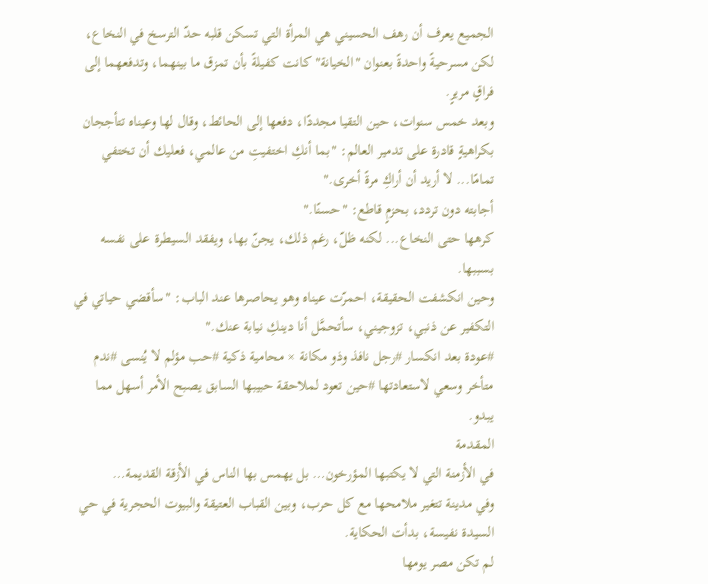الجميع يعرف أن رهف الحسيني هي المرأة التي تسكن قلبه حدّ الترسخ في النخاع، لكن مسرحيةً واحدةً بعنوان "الخيانة" كانت كفيلةً بأن تمزق ما بينهما، وتدفعهما إلى فراقٍ مريرٍ.
وبعد خمس سنوات، حين التقيا مجددًا، دفعها إلى الحائط، وقال لها وعيناه تتأججان بكراهيةٍ قادرة على تدمير العالم: "بما أنكِ اختفيتِ من عالمي، فعليك أن تختفي تمامًا... لا أريد أن أراكِ مرةً أخرى."
أجابته دون تردد، بحزمٍ قاطع: "حسنًا."
كرهها حتى النخاع... لكنه ظلّ، رغم ذلك، يجنّ بها، ويفقد السيطرة على نفسه بسببها.
وحين انكشفت الحقيقة، احمرّت عيناه وهو يحاصرها عند الباب: "سأقضي حياتي في التكفير عن ذنبي، تزوجيني، سأتحمَّل أنا دينكِ نيابة عنك."
#عودة بعد انكسار #رجل نافذ وذو مكانة × محامية ذكية #حب مؤلم لا يُنسى #ندم متأخر وسعي لاستعادتها #حين تعود لملاحقة حبيبها السابق يصبح الأمر أسهل مما يبدو.
المقدمة
في الأزمنة التي لا يكتبها المؤرخون… بل يهمس بها الناس في الأزقة القديمة…
وفي مدينة تتغير ملامحها مع كل حرب، وبين القباب العتيقة والبيوت الحجرية في حي السيدة نفيسة، بدأت الحكاية.
لم تكن مصر يومها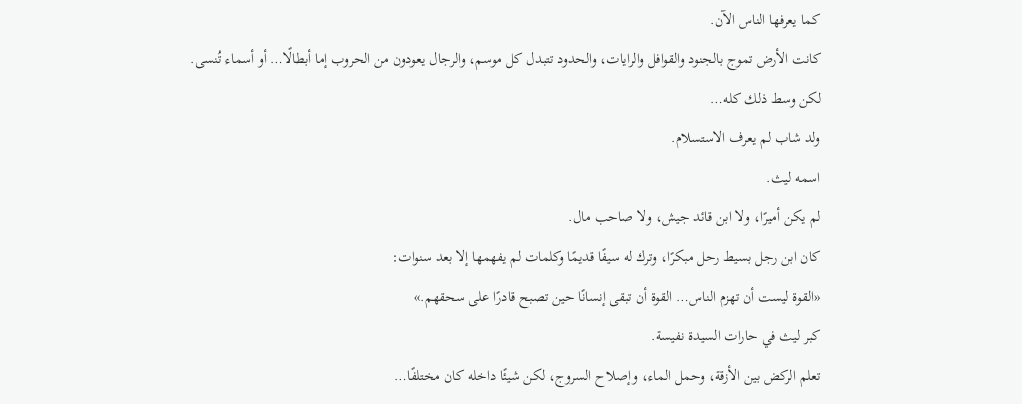كما يعرفها الناس الآن.
كانت الأرض تموج بالجنود والقوافل والرايات، والحدود تتبدل كل موسم، والرجال يعودون من الحروب إما أبطالًا… أو أسماء تُنسى.
لكن وسط ذلك كله…
ولد شاب لم يعرف الاستسلام.
اسمه ليث.
لم يكن أميرًا، ولا ابن قائد جيش، ولا صاحب مال.
كان ابن رجل بسيط رحل مبكرًا، وترك له سيفًا قديمًا وكلمات لم يفهمها إلا بعد سنوات:
«القوة ليست أن تهزم الناس… القوة أن تبقى إنسانًا حين تصبح قادرًا على سحقهم.»
كبر ليث في حارات السيدة نفيسة.
تعلم الركض بين الأزقة، وحمل الماء، وإصلاح السروج، لكن شيئًا داخله كان مختلفًا…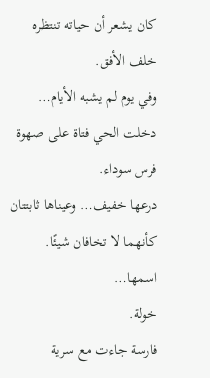كان يشعر أن حياته تنتظره خلف الأفق.
وفي يوم لم يشبه الأيام…
دخلت الحي فتاة على صهوة فرس سوداء.
درعها خفيف… وعيناها ثابتتان كأنهما لا تخافان شيئًا.
اسمها…
خولة.
فارسة جاءت مع سرية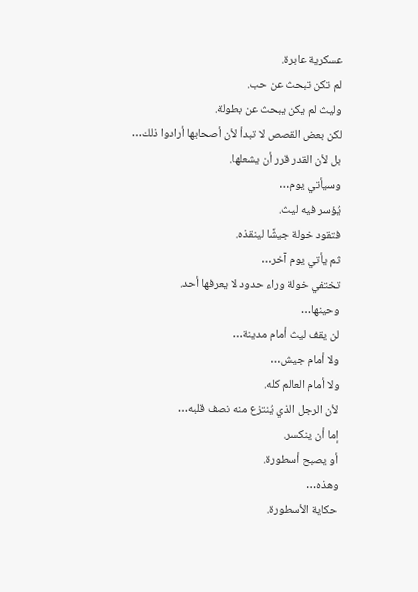عسكرية عابرة.
لم تكن تبحث عن حب.
وليث لم يكن يبحث عن بطولة.
لكن بعض القصص لا تبدأ لأن أصحابها أرادوا ذلك…
بل لأن القدر قرر أن يشعلها.
وسيأتي يوم…
يُؤسر فيه ليث.
فتقود خولة جيشًا لينقذه.
ثم يأتي يوم آخر…
تختفي خولة وراء حدود لا يعرفها أحد.
وحينها…
لن يقف ليث أمام مدينة…
ولا أمام جيش…
ولا أمام العالم كله.
لأن الرجل الذي يُنتزع منه نصف قلبه…
إما أن ينكسر.
أو يصبح أسطورة.
وهذه…
حكاية الأسطورة.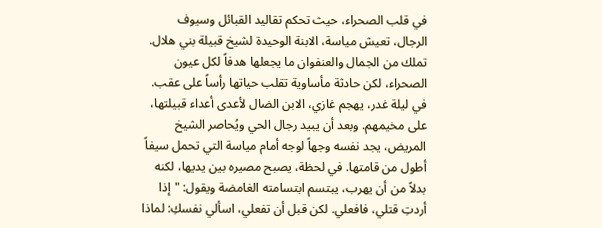في قلب الصحراء، حيث تحكم تقاليد القبائل وسيوف الرجال، تعيش مياسة، الابنة الوحيدة لشيخ قبيلة بني هلال. تملك من الجمال والعنفوان ما يجعلها هدفاً لكل عيون الصحراء، لكن حادثة مأساوية تقلب حياتها رأساً على عقب.
في ليلة غدر، يهجم غازي، الابن الضال لأعدى أعداء قبيلتها، على مخيمهم. وبعد أن يبيد رجال الحي ويُحاصر الشيخ المريض، يجد نفسه وجهاً لوجه أمام مياسة التي تحمل سيفاً أطول من قامتها. في لحظة، يصبح مصيره بين يديها، لكنه بدلاً من أن يهرب، يبتسم ابتسامته الغامضة ويقول: "إذا أردتِ قتلي، فافعلي. لكن قبل أن تفعلي، اسألي نفسكِ: لماذا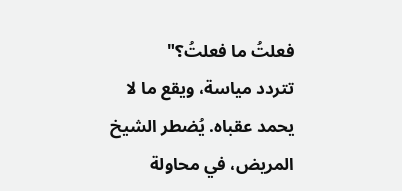فعلتُ ما فعلتُ؟"
تتردد مياسة، ويقع ما لا يحمد عقباه. يُضطر الشيخ المريض، في محاولة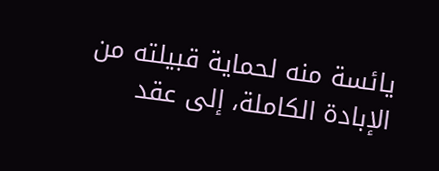يائسة منه لحماية قبيلته من الإبادة الكاملة، إلى عقد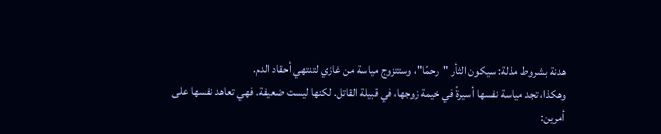هدنة بشروط مذلة: سيكون الثأر "رحمًا"، وستتزوج مياسة من غازي لتنتهي أحقاد الدم.
وهكذا، تجد مياسة نفسها أسيرةً في خيمة زوجها، في قبيلة القاتل. لكنها ليست ضعيفة. فهي تعاهد نفسها على أمرين: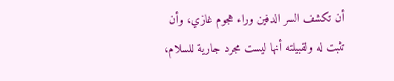أن تكشف السر الدفين وراء هجوم غازي، وأن تثبت له ولقبيلته أنها ليست مجرد جارية للسلام،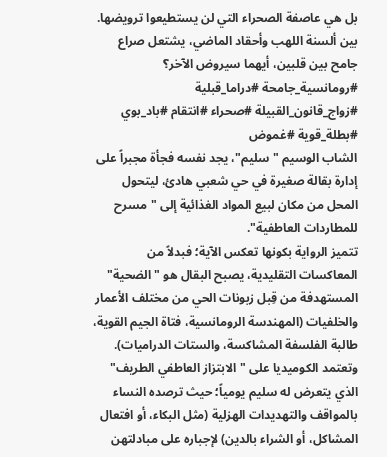بل هي عاصفة الصحراء التي لن يستطيعوا ترويضها.
بين ألسنة اللهب وأحقاد الماضي، يشتعل صراع جامح بين قلبين، أيهما سيروض الآخر؟
#رومانسية_جامحة #دراما_قبلية #زواج_قانون_القبيلة #صحراء #انتقام #باد_بوي #بطلة_قوية #غموض
الشاب الوسيم "سليم"، يجد نفسه فجأة مجبراً على إدارة بقالة صغيرة في حي شعبي هادئ، ليتحول المحل من مكان لبيع المواد الغذائية إلى "مسرح للمطاردات العاطفية".
تتميز الرواية بكونها تعكس الآية؛ فبدلاً من المعاكسات التقليدية، يصبح البقال هو "الضحية" المستهدفة من قِبل زبونات الحي من مختلف الأعمار والخلفيات (المهندسة الرومانسية، فتاة الجيم القوية، طالبة الفلسفة المشاكسة، والستات الدراميات). وتعتمد الكوميديا على "الابتزاز العاطفي الطريف" الذي يتعرض له سليم يومياً؛ حيث ترصده النساء بالمواقف والتهديدات الهزلية (مثل البكاء، أو افتعال المشاكل، أو الشراء بالدين) لإجباره على مبادلتهن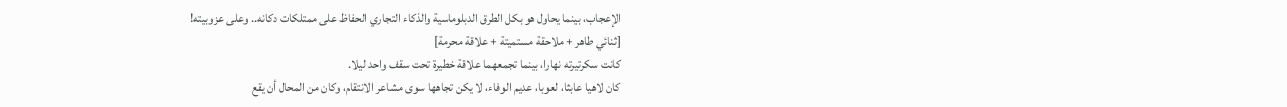الإعجاب، بينما يحاول هو بكل الطرق الدبلوماسية والذكاء التجاري الحفاظ على ممتلكات دكانه.. وعلى عزوبيته!
[ثنائي طاهر + ملاحقة مستميتة + علاقة محرمة]
كانت سكرتيرته نهارا، بينما تجمعهما علاقة خطيرة تحت سقف واحد ليلا.
كان لاهيا عابثا، لعوبا، عديم الوفاء، لا يكن تجاهها سوى مشاعر الانتقام، وكان من المحال أن يقع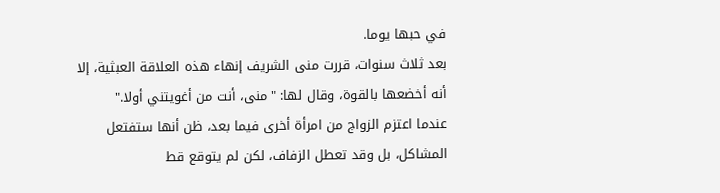في حبها يوما.
بعد ثلاث سنوات، قررت منى الشريف إنهاء هذه العلاقة العبثية، إلا أنه أخضعها بالقوة، وقال لها: "منى، أنت من أغويتني أولا."
عندما اعتزم الزواج من امرأة أخرى فيما بعد، ظن أنها ستفتعل المشاكل، بل وقد تعطل الزفاف، لكن لم يتوقع قط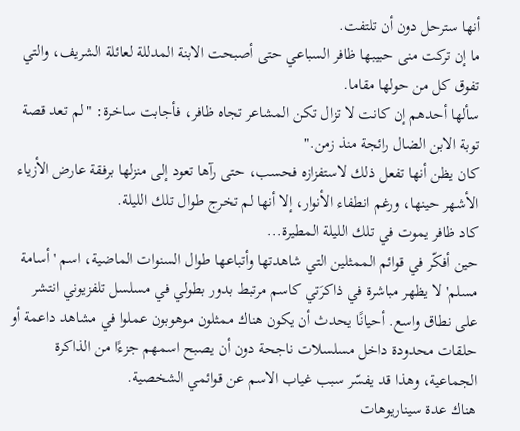أنها سترحل دون أن تلتفت.
ما إن تركت منى حبيبها ظافر السباعي حتى أصبحت الابنة المدللة لعائلة الشريف، والتي تفوق كل من حولها مقاما.
سألها أحدهم إن كانت لا تزال تكن المشاعر تجاه ظافر، فأجابت ساخرة: "لم تعد قصة توبة الابن الضال رائجة منذ زمن."
كان يظن أنها تفعل ذلك لاستفزازه فحسب، حتى رآها تعود إلى منزلها برفقة عارض الأزياء الأشهر حينها، ورغم انطفاء الأنوار، إلا أنها لم تخرج طوال تلك الليلة.
كاد ظافر يموت في تلك الليلة المطيرة...
حين أفكّر في قوائم الممثلين التي شاهدتها وأتباعها طوال السنوات الماضية، اسم 'أسامة مسلم' لا يظهر مباشرة في ذاكرَتي كاسم مرتبط بدور بطولي في مسلسل تلفزيوني انتشر على نطاق واسع. أحيانًا يحدث أن يكون هناك ممثلون موهوبون عملوا في مشاهد داعمة أو حلقات محدودة داخل مسلسلات ناجحة دون أن يصبح اسمهم جزءًا من الذاكرة الجماعية، وهذا قد يفسّر سبب غياب الاسم عن قوائمي الشخصية.
هناك عدة سيناريوهات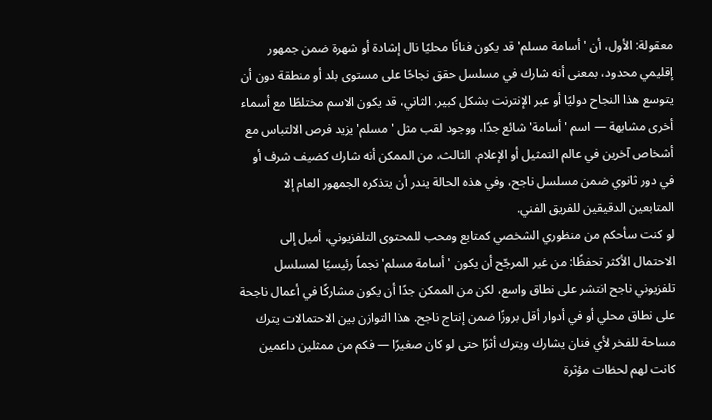معقولة: الأول، أن 'أسامة مسلم' قد يكون فنانًا محليًا نال إشادة أو شهرة ضمن جمهور إقليمي محدود، بمعنى أنه شارك في مسلسل حقق نجاحًا على مستوى بلد أو منطقة دون أن يتوسع هذا النجاح دوليًا أو عبر الإنترنت بشكل كبير. الثاني، قد يكون الاسم مختلطًا مع أسماء أخرى مشابهة — اسم 'أسامة' شائع جدًا، ووجود لقب مثل 'مسلم' يزيد فرص الالتباس مع أشخاص آخرين في عالم التمثيل أو الإعلام. الثالث، من الممكن أنه شارك كضيف شرف أو في دور ثانوي ضمن مسلسل ناجح، وفي هذه الحالة يندر أن يتذكره الجمهور العام إلا المتابعين الدقيقين للفريق الفني.
لو كنت سأحكم من منظوري الشخصي كمتابع ومحب للمحتوى التلفزيوني، أميل إلى الاحتمال الأكثر تحفظًا: من غير المرجّح أن يكون 'أسامة مسلم' نجماً رئيسيًا لمسلسل تلفزيوني ناجح انتشر على نطاق واسع، لكن من الممكن جدًا أن يكون مشاركًا في أعمال ناجحة على نطاق محلي أو في أدوار أقل بروزًا ضمن إنتاج ناجح. هذا التوازن بين الاحتمالات يترك مساحة للفخر لأي فنان يشارك ويترك أثرًا حتى لو كان صغيرًا — فكم من ممثلين داعمين كانت لهم لحظات مؤثرة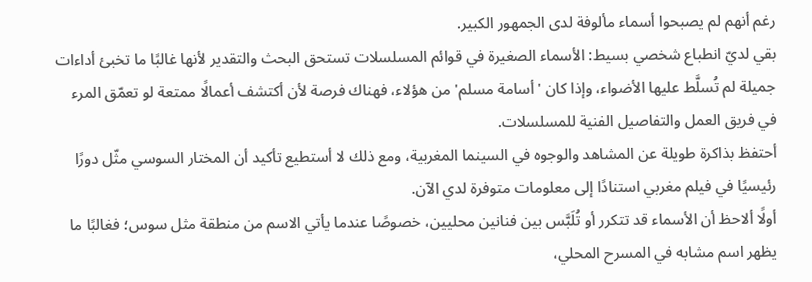رغم أنهم لم يصبحوا أسماء مألوفة لدى الجمهور الكبير.
بقي لديّ انطباع شخصي بسيط: الأسماء الصغيرة في قوائم المسلسلات تستحق البحث والتقدير لأنها غالبًا ما تخبئ أداءات جميلة لم تُسلَّط عليها الأضواء، وإذا كان 'أسامة مسلم' من هؤلاء، فهناك فرصة لأن أكتشف أعمالًا ممتعة لو تعمّق المرء في فريق العمل والتفاصيل الفنية للمسلسلات.
أحتفظ بذاكرة طويلة عن المشاهد والوجوه في السينما المغربية، ومع ذلك لا أستطيع تأكيد أن المختار السوسي مثّل دورًا رئيسيًا في فيلم مغربي استنادًا إلى معلومات متوفرة لدي الآن.
أولًا ألاحظ أن الأسماء قد تتكرر أو تُلَبَّس بين فنانين محليين، خصوصًا عندما يأتي الاسم من منطقة مثل سوس؛ فغالبًا ما يظهر اسم مشابه في المسرح المحلي،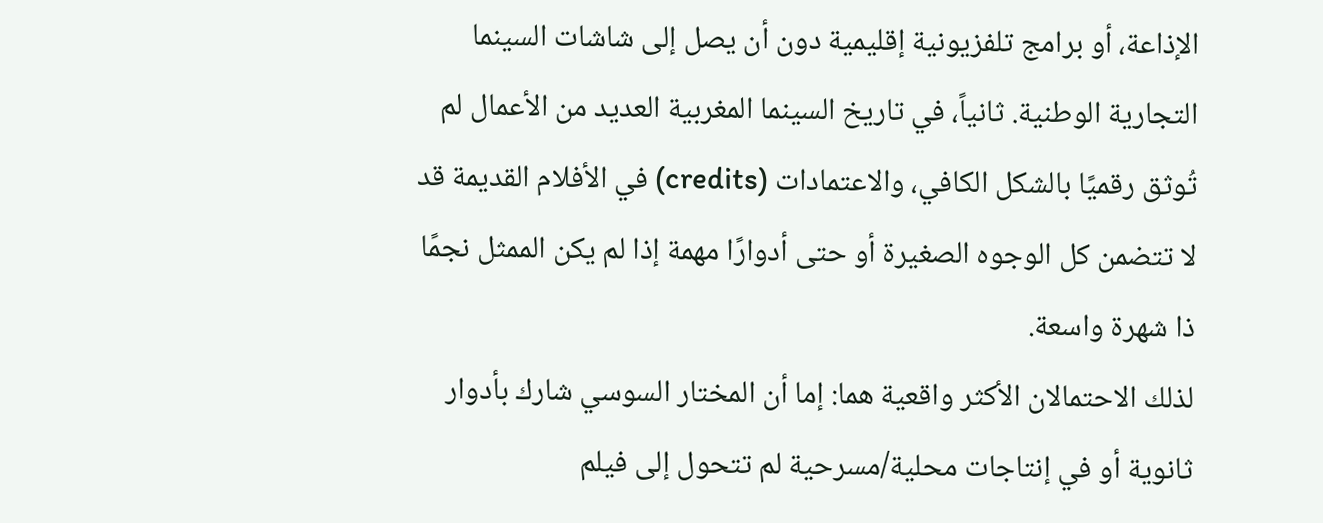الإذاعة، أو برامج تلفزيونية إقليمية دون أن يصل إلى شاشات السينما التجارية الوطنية. ثانياً، في تاريخ السينما المغربية العديد من الأعمال لم تُوثق رقميًا بالشكل الكافي، والاعتمادات (credits) في الأفلام القديمة قد لا تتضمن كل الوجوه الصغيرة أو حتى أدوارًا مهمة إذا لم يكن الممثل نجمًا ذا شهرة واسعة.
لذلك الاحتمالان الأكثر واقعية هما: إما أن المختار السوسي شارك بأدوار ثانوية أو في إنتاجات محلية/مسرحية لم تتحول إلى فيلم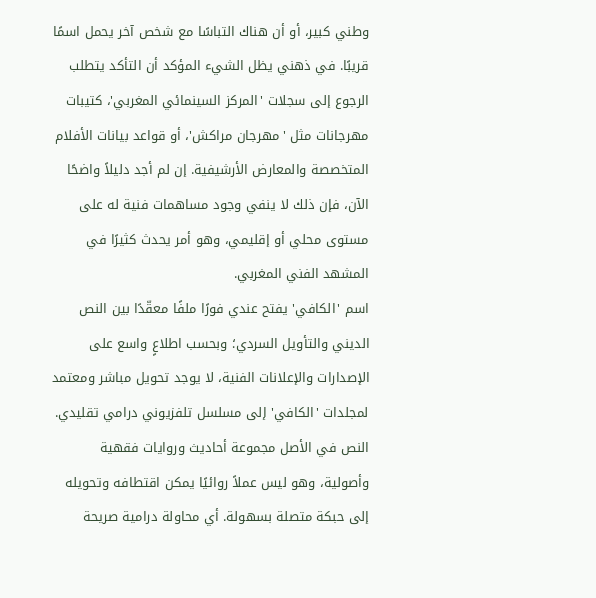وطني كبير، أو أن هناك التباسًا مع شخص آخر يحمل اسمًا قريبًا. في ذهني يظل الشيء المؤكد أن التأكد يتطلب الرجوع إلى سجلات 'المركز السينمائي المغربي'، كتيبات مهرجانات مثل 'مهرجان مراكش'، أو قواعد بيانات الأفلام المتخصصة والمعارض الأرشيفية. إن لم أجد دليلاً واضحًا الآن، فإن ذلك لا ينفي وجود مساهمات فنية له على مستوى محلي أو إقليمي، وهو أمر يحدث كثيرًا في المشهد الفني المغربي.
اسم 'الكافي' يفتح عندي فورًا ملفًا معقّدًا بين النص الديني والتأويل السردي؛ وبحسب اطلاعٍ واسع على الإصدارات والإعلانات الفنية، لا يوجد تحويل مباشر ومعتمد لمجلدات 'الكافي' إلى مسلسل تلفزيوني درامي تقليدي.
النص في الأصل مجموعة أحاديث وروايات فقهية وأصولية، وهو ليس عملاً روائيًا يمكن اقتطافه وتحويله إلى حبكة متصلة بسهولة. أي محاولة درامية صريحة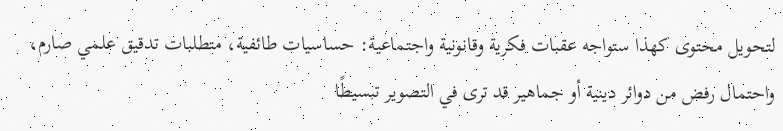لتحويل محتوى كهذا ستواجه عقبات فكرية وقانونية واجتماعية: حساسيات طائفية، متطلبات تدقيق علمي صارم، واحتمال رفض من دوائر دينية أو جماهير قد ترى في التصوير تبسيطًا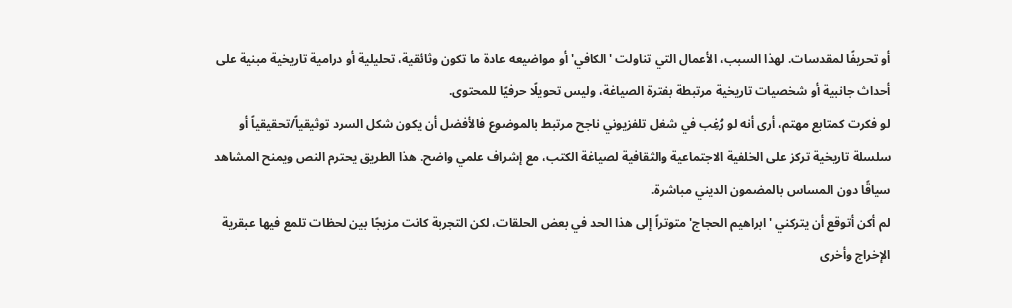أو تحريفًا لمقدسات. لهذا السبب، الأعمال التي تناولت 'الكافي' أو مواضيعه عادة ما تكون وثائقية، تحليلية أو درامية تاريخية مبنية على أحداث جانبية أو شخصيات تاريخية مرتبطة بفترة الصياغة، وليس تحويلًا حرفيًا للمحتوى.
لو فكرت كمتابع مهتم، أرى أنه لو رُغِب في شغل تلفزيوني ناجح مرتبط بالموضوع فالأفضل أن يكون شكل السرد توثيقياً/تحقيقياً أو سلسلة تاريخية تركز على الخلفية الاجتماعية والثقافية لصياغة الكتب، مع إشراف علمي واضح. هذا الطريق يحترم النص ويمنح المشاهد سياقًا دون المساس بالمضمون الديني مباشرة.
لم أكن أتوقع أن يتركني 'ابراهيم الحجاج' متوتراً إلى هذا الحد في بعض الحلقات، لكن التجربة كانت مزيجًا بين لحظات تلمع فيها عبقرية الإخراج وأخرى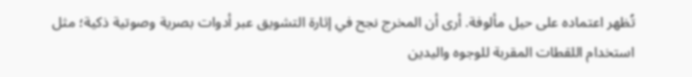تُظهر اعتماده على حيل مألوفة. أرى أن المخرج نجح في إثارة التشويق عبر أدوات بصرية وصوتية ذكية؛ مثل استخدام اللقطات المقربة للوجوه واليدين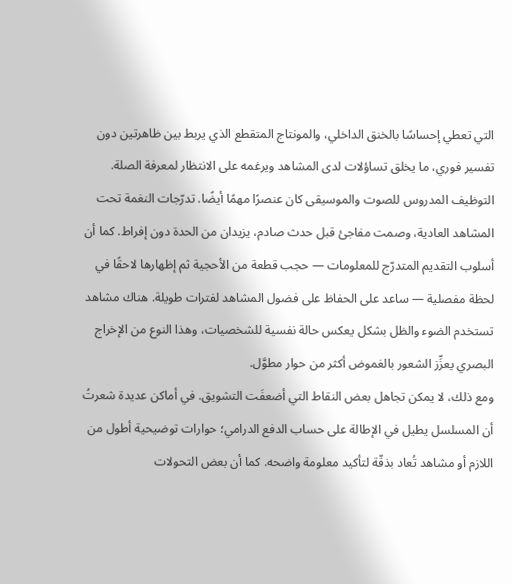التي تعطي إحساسًا بالخنق الداخلي، والمونتاج المتقطع الذي يربط بين ظاهرتين دون تفسير فوري، ما يخلق تساؤلات لدى المشاهد ويرغمه على الانتظار لمعرفة الصلة.
التوظيف المدروس للصوت والموسيقى كان عنصرًا مهمًا أيضًا. تدرّجات النغمة تحت المشاهد العادية، وصمت مفاجئ قبل حدث صادم، يزيدان من الحدة دون إفراط. كما أن أسلوب التقديم المتدرّج للمعلومات — حجب قطعة من الأحجية ثم إظهارها لاحقًا في لحظة مفصلية — ساعد على الحفاظ على فضول المشاهد لفترات طويلة. هناك مشاهد تستخدم الضوء والظل بشكل يعكس حالة نفسية للشخصيات، وهذا النوع من الإخراج البصري يعزِّز الشعور بالغموض أكثر من حوار مطوَّل.
ومع ذلك، لا يمكن تجاهل بعض النقاط التي أضعفَت التشويق. في أماكن عديدة شعرتُ أن المسلسل يطيل في الإطالة على حساب الدفع الدرامي؛ حوارات توضيحية أطول من اللازم أو مشاهد تُعاد بذقّة لتأكيد معلومة واضحه. كما أن بعض التحولات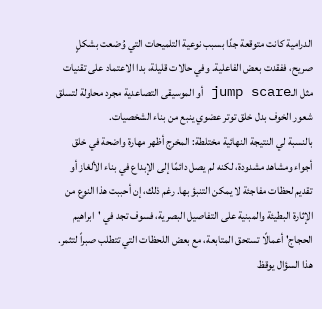الدرامية كانت متوقعة جدًا بسبب نوعية التلميحات التي وُضعت بشكلٍ صريح، ففقدت بعض الفاعلية. وفي حالات قليلة، بدا الاعتماد على تقنيات مثل الـjump scare أو الموسيقى التصاعدية مجرد محاولة لتسلق شعور الخوف بدل خلق توتر عضوي ينبع من بناء الشخصيات.
بالنسبة لي النتيجة النهائية مختلطة: المخرج أظهر مهارة واضحة في خلق أجواء ومشاهد مشدودة، لكنه لم يصل دائمًا إلى الإبداع في بناء الألغاز أو تقديم لحظات مفاجئة لا يمكن التنبؤ بها. رغم ذلك، إن أحببت هذا النوع من الإثارة البطيئة والمبنية على التفاصيل البصرية، فسوف تجد في 'ابراهيم الحجاج' أعمالًا تستحق المتابعة، مع بعض اللحظات التي تتطلب صبراً لتثمر.
هذا السؤال يوقظ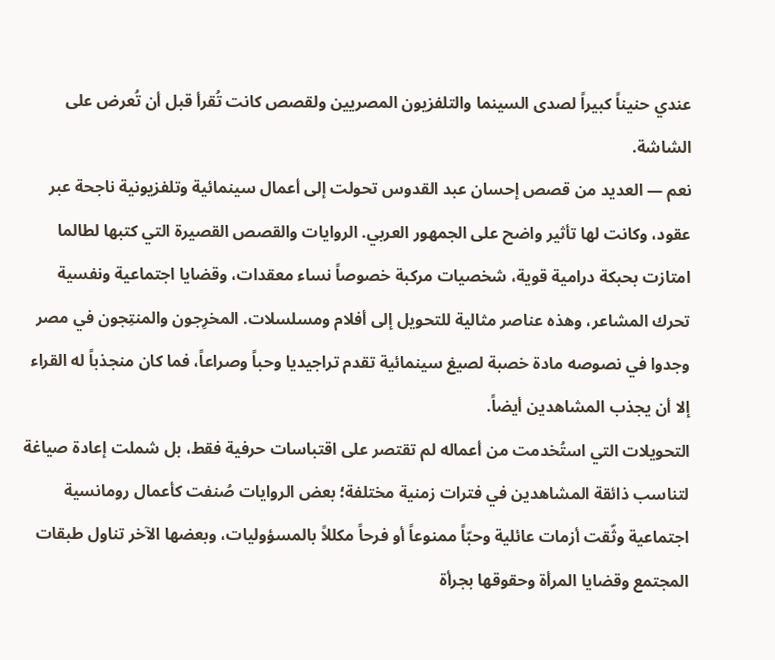عندي حنيناً كبيراً لصدى السينما والتلفزيون المصريين ولقصص كانت تُقرأ قبل أن تُعرض على الشاشة.
نعم — العديد من قصص إحسان عبد القدوس تحولت إلى أعمال سينمائية وتلفزيونية ناجحة عبر عقود، وكانت لها تأثير واضح على الجمهور العربي. الروايات والقصص القصيرة التي كتبها لطالما امتازت بحبكة درامية قوية، شخصيات مركبة خصوصاً نساء معقدات، وقضايا اجتماعية ونفسية تحرك المشاعر، وهذه عناصر مثالية للتحويل إلى أفلام ومسلسلات. المخرِجون والمنتِجون في مصر وجدوا في نصوصه مادة خصبة لصيغ سينمائية تقدم تراجيديا وحباً وصراعاً، فما كان منجذباً له القراء إلا أن يجذب المشاهدين أيضاً.
التحويلات التي استُخدمت من أعماله لم تقتصر على اقتباسات حرفية فقط، بل شملت إعادة صياغة لتناسب ذائقة المشاهدين في فترات زمنية مختلفة؛ بعض الروايات صُنفت كأعمال رومانسية اجتماعية وثّقت أزمات عائلية وحبّاً ممنوعاً أو فرحاً مكللاً بالمسؤوليات، وبعضها الآخر تناول طبقات المجتمع وقضايا المرأة وحقوقها بجرأة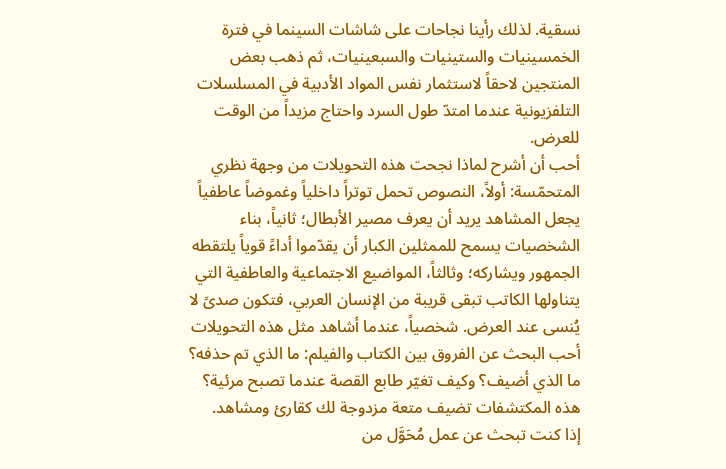نسقية. لذلك رأينا نجاحات على شاشات السينما في فترة الخمسينيات والستينيات والسبعينيات، ثم ذهب بعض المنتجين لاحقاً لاستثمار نفس المواد الأدبية في المسلسلات التلفزيونية عندما امتدّ طول السرد واحتاج مزيداً من الوقت للعرض.
أحب أن أشرح لماذا نجحت هذه التحويلات من وجهة نظري المتحمّسة: أولاً، النصوص تحمل توتراً داخلياً وغموضاً عاطفياً يجعل المشاهد يريد أن يعرف مصير الأبطال؛ ثانياً، بناء الشخصيات يسمح للممثلين الكبار أن يقدّموا أداءً قوياً يلتقطه الجمهور ويشاركه؛ وثالثاً، المواضيع الاجتماعية والعاطفية التي يتناولها الكاتب تبقى قريبة من الإنسان العربي، فتكون صدىً لا يُنسى عند العرض. شخصياً، عندما أشاهد مثل هذه التحويلات أحب البحث عن الفروق بين الكتاب والفيلم: ما الذي تم حذفه؟ ما الذي أضيف؟ وكيف تغيّر طابع القصة عندما تصبح مرئية؟ هذه المكتشفات تضيف متعة مزدوجة لك كقارئ ومشاهد.
إذا كنت تبحث عن عمل مُحَوَّل من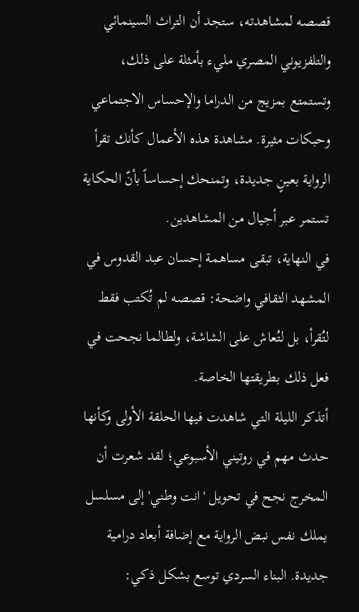قصصه لمشاهدته، ستجد أن التراث السينمائي والتلفزيوني المصري مليء بأمثلة على ذلك، وتستمتع بمزيج من الدراما والإحساس الاجتماعي وحبكات مثيرة. مشاهدة هذه الأعمال كأنك تقرأ الرواية بعينٍ جديدة، وتمنحك إحساساً بأنّ الحكاية تستمر عبر أجيال من المشاهدين.
في النهاية، تبقى مساهمة إحسان عبد القدوس في المشهد الثقافي واضحة: قصصه لم تُكتب فقط لتُقرأ، بل لتُعاش على الشاشة، ولطالما نجحت في فعل ذلك بطريقتها الخاصة.
أتذكر الليلة التي شاهدت فيها الحلقة الأولى وكأنها حدث مهم في روتيني الأسبوعي؛ لقد شعرت أن المخرج نجح في تحويل 'انت وطني' إلى مسلسل يملك نفس نبض الرواية مع إضافة أبعاد درامية جديدة. البناء السردي توسع بشكل ذكي: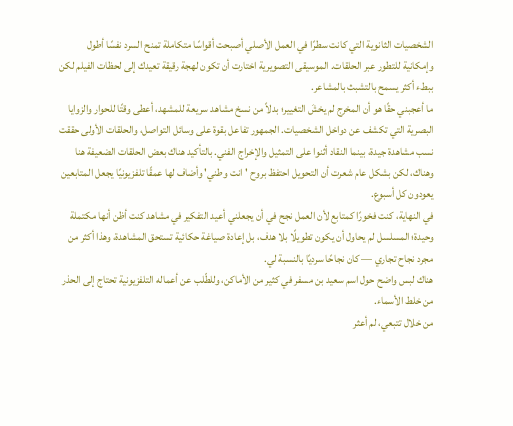الشخصيات الثانوية التي كانت سطرًا في العمل الأصلي أصبحت أقواسًا متكاملة تمنح السرد نفسًا أطول وإمكانية للتطور عبر الحلقات. الموسيقى التصويرية اختارت أن تكون لهجة رقيقة تعيدك إلى لحظات الفيلم لكن ببطء أكثر يسمح بالتشبث بالمشاعر.
ما أعجبني حقًا هو أن المخرج لم يخشَ التغيير؛ بدلاً من نسخ مشاهد سريعة للمشهد، أعطى وقتًا للحوار والزوايا البصرية التي تكشف عن دواخل الشخصيات. الجمهور تفاعل بقوة على وسائل التواصل، والحلقات الأولى حققت نسب مشاهدة جيدة، بينما النقاد أثنوا على التمثيل والإخراج الفني. بالتأكيد هناك بعض الحلقات الضعيفة هنا وهناك، لكن بشكل عام شعرت أن التحويل احتفظ بروح 'انت وطني' وأضاف لها عمقًا تلفزيونيًا يجعل المتابعين يعودون كل أسبوع.
في النهاية، كنت فخورًا كمتابع لأن العمل نجح في أن يجعلني أعيد التفكير في مشاهد كنت أظن أنها مكتملة وحيدة؛ المسلسل لم يحاول أن يكون تطويلًا بلا هدف، بل إعادة صياغة حكائية تستحق المشاهدة، وهذا أكثر من مجرد نجاح تجاري — كان نجاحًا سرديًا بالنسبة لي.
هناك لبس واضح حول اسم سعيد بن مسفر في كثير من الأماكن، وللطّلب عن أعماله التلفزيونية تحتاج إلى الحذر من خلط الأسماء.
من خلال تتبعي، لم أعثر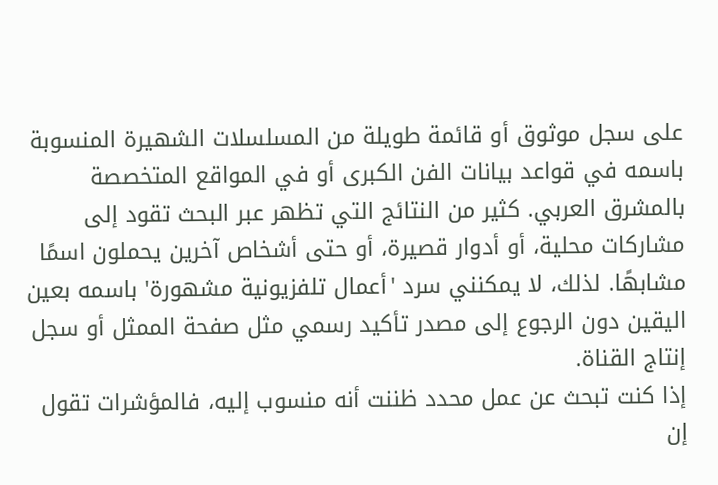على سجل موثوق أو قائمة طويلة من المسلسلات الشهيرة المنسوبة باسمه في قواعد بيانات الفن الكبرى أو في المواقع المتخصصة بالمشرق العربي. كثير من النتائج التي تظهر عبر البحث تقود إلى مشاركات محلية، أو أدوار قصيرة، أو حتى أشخاص آخرين يحملون اسمًا مشابهًا. لذلك، لا يمكنني سرد 'أعمال تلفزيونية مشهورة' باسمه بعين اليقين دون الرجوع إلى مصدر تأكيد رسمي مثل صفحة الممثل أو سجل إنتاج القناة.
إذا كنت تبحث عن عمل محدد ظننت أنه منسوب إليه، فالمؤشرات تقول إن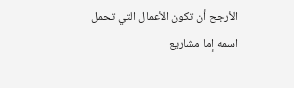الأرجح أن تكون الأعمال التي تحمل اسمه إما مشاريع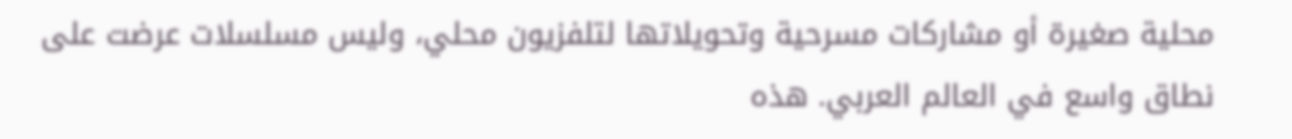محلية صغيرة أو مشاركات مسرحية وتحويلاتها لتلفزيون محلي، وليس مسلسلات عرضت على نطاق واسع في العالم العربي. هذه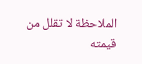الملاحظة لا تقلل من قيمته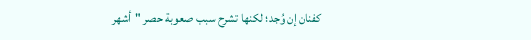كفنان إن وُجد؛ لكنها تشرح سبب صعوبة حصر "أشهر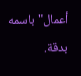أعمال" باسمه بدقة.